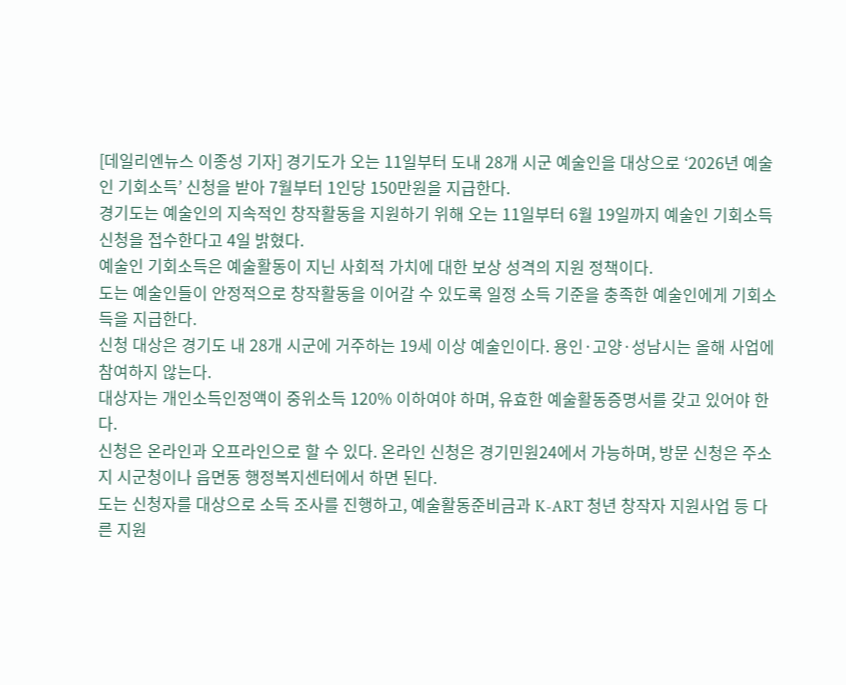[데일리엔뉴스 이종성 기자] 경기도가 오는 11일부터 도내 28개 시군 예술인을 대상으로 ‘2026년 예술인 기회소득’ 신청을 받아 7월부터 1인당 150만원을 지급한다.
경기도는 예술인의 지속적인 창작활동을 지원하기 위해 오는 11일부터 6월 19일까지 예술인 기회소득 신청을 접수한다고 4일 밝혔다.
예술인 기회소득은 예술활동이 지닌 사회적 가치에 대한 보상 성격의 지원 정책이다.
도는 예술인들이 안정적으로 창작활동을 이어갈 수 있도록 일정 소득 기준을 충족한 예술인에게 기회소득을 지급한다.
신청 대상은 경기도 내 28개 시군에 거주하는 19세 이상 예술인이다. 용인·고양·성남시는 올해 사업에 참여하지 않는다.
대상자는 개인소득인정액이 중위소득 120% 이하여야 하며, 유효한 예술활동증명서를 갖고 있어야 한다.
신청은 온라인과 오프라인으로 할 수 있다. 온라인 신청은 경기민원24에서 가능하며, 방문 신청은 주소지 시군청이나 읍면동 행정복지센터에서 하면 된다.
도는 신청자를 대상으로 소득 조사를 진행하고, 예술활동준비금과 K-ART 청년 창작자 지원사업 등 다른 지원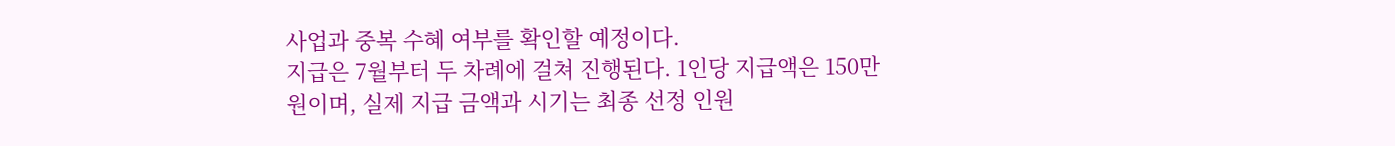사업과 중복 수혜 여부를 확인할 예정이다.
지급은 7월부터 두 차례에 걸쳐 진행된다. 1인당 지급액은 150만원이며, 실제 지급 금액과 시기는 최종 선정 인원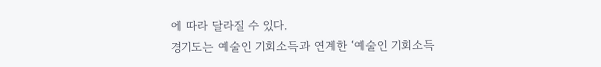에 따라 달라질 수 있다.
경기도는 예술인 기회소득과 연계한 ‘예술인 기회소득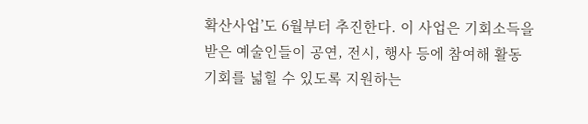확산사업’도 6월부터 추진한다. 이 사업은 기회소득을 받은 예술인들이 공연, 전시, 행사 등에 참여해 활동 기회를 넓힐 수 있도록 지원하는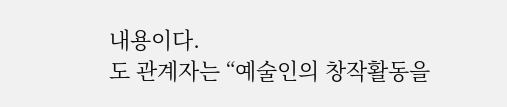내용이다.
도 관계자는 “예술인의 창작활동을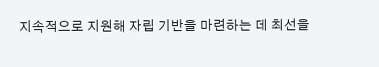지속적으로 지원해 자립 기반을 마련하는 데 최선을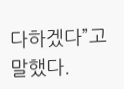다하겠다”고 말했다.